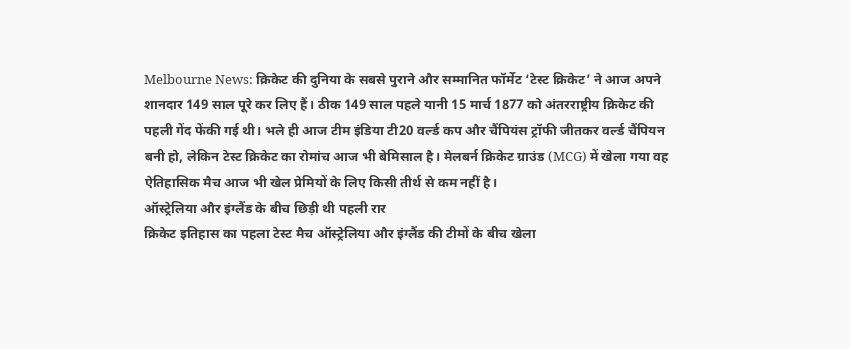Melbourne News: क्रिकेट की दुनिया के सबसे पुराने और सम्मानित फॉर्मेट ‘टेस्ट क्रिकेट’ ने आज अपने शानदार 149 साल पूरे कर लिए हैं। ठीक 149 साल पहले यानी 15 मार्च 1877 को अंतरराष्ट्रीय क्रिकेट की पहली गेंद फेंकी गई थी। भले ही आज टीम इंडिया टी20 वर्ल्ड कप और चैंपियंस ट्रॉफी जीतकर वर्ल्ड चैंपियन बनी हो, लेकिन टेस्ट क्रिकेट का रोमांच आज भी बेमिसाल है। मेलबर्न क्रिकेट ग्राउंड (MCG) में खेला गया वह ऐतिहासिक मैच आज भी खेल प्रेमियों के लिए किसी तीर्थ से कम नहीं है।
ऑस्ट्रेलिया और इंग्लैंड के बीच छिड़ी थी पहली रार
क्रिकेट इतिहास का पहला टेस्ट मैच ऑस्ट्रेलिया और इंग्लैंड की टीमों के बीच खेला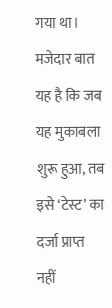गया था। मजेदार बात यह है कि जब यह मुकाबला शुरू हुआ, तब इसे ‘टेस्ट’ का दर्जा प्राप्त नहीं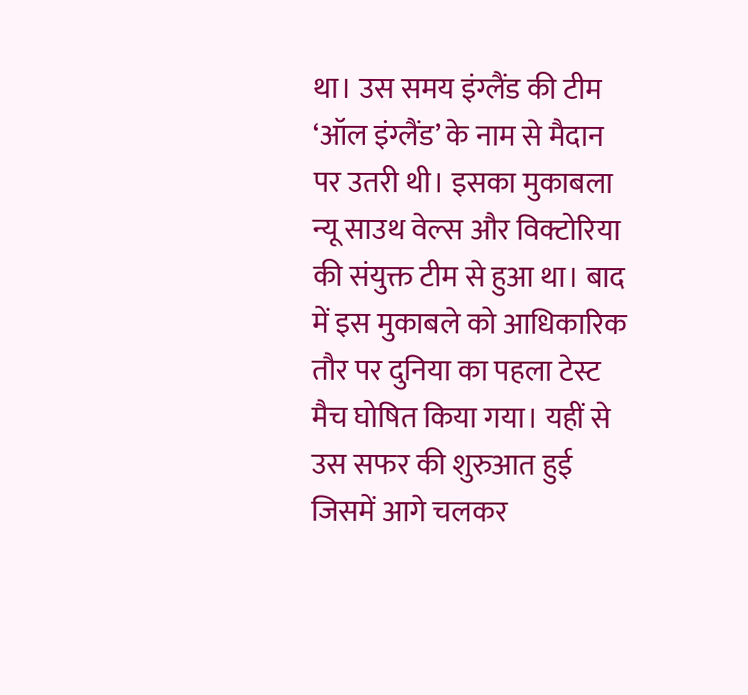था। उस समय इंग्लैंड की टीम ‘ऑल इंग्लैंड’ के नाम से मैदान पर उतरी थी। इसका मुकाबला न्यू साउथ वेल्स और विक्टोरिया की संयुक्त टीम से हुआ था। बाद में इस मुकाबले को आधिकारिक तौर पर दुनिया का पहला टेस्ट मैच घोषित किया गया। यहीं से उस सफर की शुरुआत हुई जिसमें आगे चलकर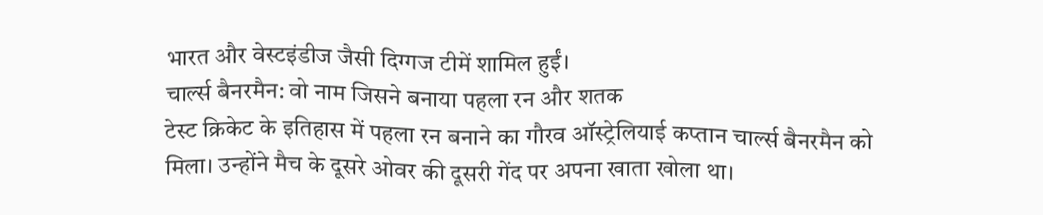भारत और वेस्टइंडीज जैसी दिग्गज टीमें शामिल हुईं।
चार्ल्स बैनरमैन: वो नाम जिसने बनाया पहला रन और शतक
टेस्ट क्रिकेट के इतिहास में पहला रन बनाने का गौरव ऑस्ट्रेलियाई कप्तान चार्ल्स बैनरमैन को मिला। उन्होंने मैच के दूसरे ओवर की दूसरी गेंद पर अपना खाता खोला था।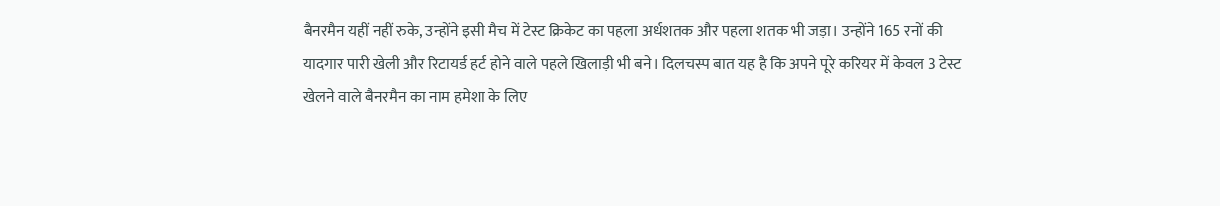बैनरमैन यहीं नहीं रुके, उन्होंने इसी मैच में टेस्ट क्रिकेट का पहला अर्धशतक और पहला शतक भी जड़ा। उन्होंने 165 रनों की यादगार पारी खेली और रिटायर्ड हर्ट होने वाले पहले खिलाड़ी भी बने। दिलचस्प बात यह है कि अपने पूरे करियर में केवल 3 टेस्ट खेलने वाले बैनरमैन का नाम हमेशा के लिए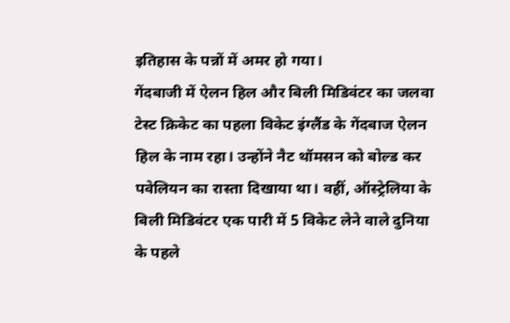इतिहास के पन्नों में अमर हो गया।
गेंदबाजी में ऐलन हिल और बिली मिडिवंटर का जलवा
टेस्ट क्रिकेट का पहला विकेट इंग्लैंड के गेंदबाज ऐलन हिल के नाम रहा। उन्होंने नैट थॉमसन को बोल्ड कर पवेलियन का रास्ता दिखाया था। वहीं, ऑस्ट्रेलिया के बिली मिडिवंटर एक पारी में 5 विकेट लेने वाले दुनिया के पहले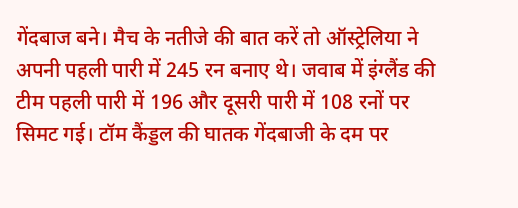गेंदबाज बने। मैच के नतीजे की बात करें तो ऑस्ट्रेलिया ने अपनी पहली पारी में 245 रन बनाए थे। जवाब में इंग्लैंड की टीम पहली पारी में 196 और दूसरी पारी में 108 रनों पर सिमट गई। टॉम कैंड्डल की घातक गेंदबाजी के दम पर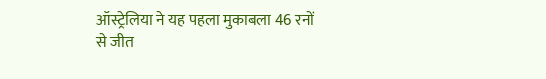ऑस्ट्रेलिया ने यह पहला मुकाबला 46 रनों से जीत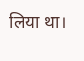लिया था।